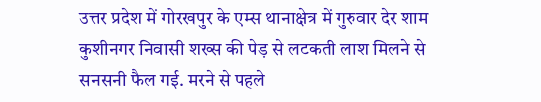उत्तर प्रदेश में गोरखपुर के एम्स थानाक्षेत्र में गुरुवार देर शाम कुशीनगर निवासी शख्स की पेड़ से लटकती लाश मिलने से सनसनी फैल गई. मरने से पहले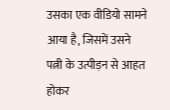उसका एक वीडियो सामने आया है, जिसमें उसने पत्नी के उत्पीड़न से आहत होकर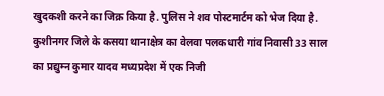खुदकशी करने का जिक्र किया है. पुलिस ने शव पोस्टमार्टम को भेज दिया है.
कुशीनगर जिले के कसया थानाक्षेत्र का वेलवा पलकधारी गांव निवासी 33 साल का प्रद्युम्न कुमार यादव मध्यप्रदेश में एक निजी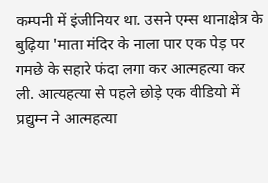कम्पनी में इंजीनियर था. उसने एम्स थानाक्षेत्र के बुढ़िया 'माता मंदिर के नाला पार एक पेड़ पर गमछे के सहारे फंदा लगा कर आत्महत्या कर ली. आत्यहत्या से पहले छोड़े एक वीडियो में प्रद्युम्न ने आत्महत्या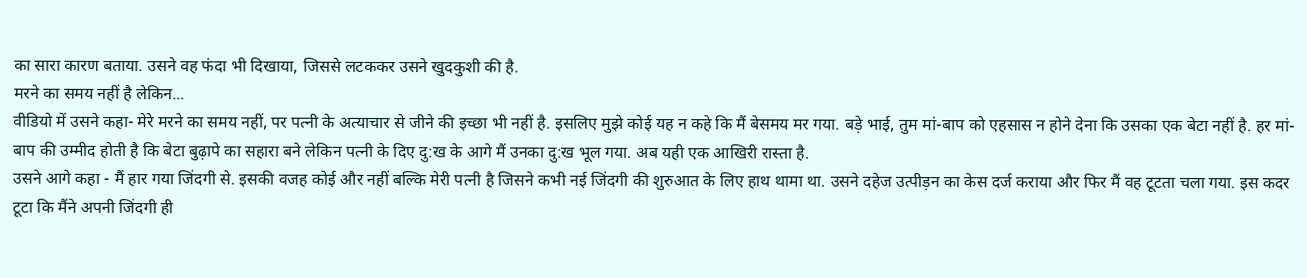का सारा कारण बताया. उसने वह फंदा भी दिखाया, जिससे लटककर उसने खुदकुशी की है.
मरने का समय नहीं है लेकिन...
वीडियो में उसने कहा- मेरे मरने का समय नहीं, पर पत्नी के अत्याचार से जीने की इच्छा भी नहीं है. इसलिए मुझे कोई यह न कहे कि मैं बेसमय मर गया. बड़े भाई, तुम मां-बाप को एहसास न होने देना कि उसका एक बेटा नहीं है. हर मां-बाप की उम्मीद होती है कि बेटा बुढ़ापे का सहारा बने लेकिन पत्नी के दिए दु:ख के आगे मैं उनका दु:ख भूल गया. अब यही एक आखिरी रास्ता है.
उसने आगे कहा - मैं हार गया जिंदगी से. इसकी वजह कोई और नहीं बल्कि मेरी पत्नी है जिसने कभी नई जिंदगी की शुरुआत के लिए हाथ थामा था. उसने दहेज उत्पीड़न का केस दर्ज कराया और फिर मैं वह टूटता चला गया. इस कदर टूटा कि मैंने अपनी जिंदगी ही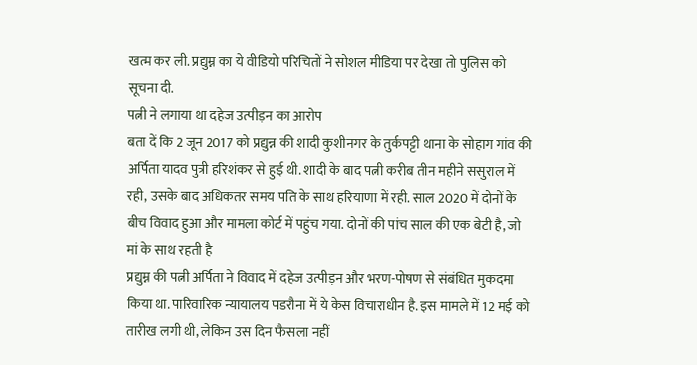खत्म कर ली. प्रद्युम्न का ये वीडियो परिचितों ने सोशल मीडिया पर देखा तो पुलिस को सूचना दी.
पत्नी ने लगाया था दहेज उत्पीड़न का आरोप
बता दें कि 2 जून 2017 को प्रद्युन्न की शादी कुशीनगर के तुर्कपट्टी थाना के सोहाग गांव की अर्पिता यादव पुत्री हरिशंकर से हुई थी. शादी के बाद पत्नी करीब तीन महीने ससुराल में रही, उसके बाद अधिकतर समय पति के साथ हरियाणा में रही. साल 2020 में दोनों के बीच विवाद हुआ और मामला कोर्ट में पहुंच गया. दोनों की पांच साल की एक बेटी है, जो मां के साथ रहती है
प्रद्युम्न की पत्नी अर्पिता ने विवाद में दहेज उत्पीड़न और भरण-पोषण से संबंधित मुकदमा किया था. पारिवारिक न्यायालय पडरौना में ये केस विचाराधीन है. इस मामले में 12 मई को तारीख लगी थी, लेकिन उस दिन फैसला नहीं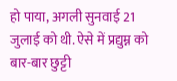हो पाया, अगली सुनवाई 21 जुलाई को थी. ऐसे में प्रद्युम्न को बार-बार छुट्टी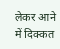लेकर आने में दिक्कत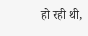हो रही थी,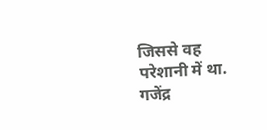जिससे वह परेशानी में था.
गजेंद्र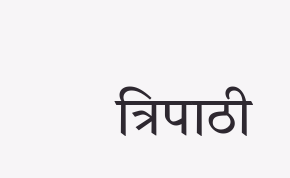त्रिपाठी